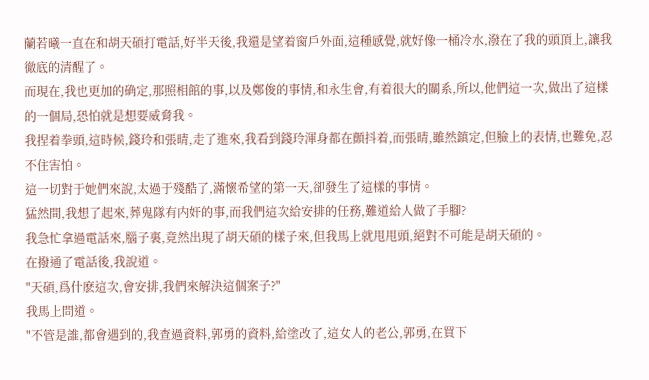蘭若曦一直在和胡天碩打電話,好半天後,我還是望着窗戶外面,這種感覺,就好像一桶冷水,潑在了我的頭頂上,讓我徹底的清醒了。
而現在,我也更加的确定,那照相館的事,以及鄭俊的事情,和永生會,有着很大的關系,所以,他們這一次,做出了這樣的一個局,恐怕就是想要威脅我。
我捏着拳頭,這時候,錢玲和張晴,走了進來,我看到錢玲渾身都在顫抖着,而張晴,雖然鎮定,但臉上的表情,也難免,忍不住害怕。
這一切對于她們來說,太過于殘酷了,滿懷希望的第一天,卻發生了這樣的事情。
猛然間,我想了起來,葬鬼隊有内奸的事,而我們這次給安排的任務,難道給人做了手腳?
我急忙拿過電話來,腦子裏,竟然出現了胡天碩的樣子來,但我馬上就甩甩頭,絕對不可能是胡天碩的。
在撥通了電話後,我說道。
"天碩,爲什麽這次,會安排,我們來解決這個案子?"
我馬上問道。
"不管是誰,都會遇到的,我查過資料,郭勇的資料,給塗改了,這女人的老公,郭勇,在買下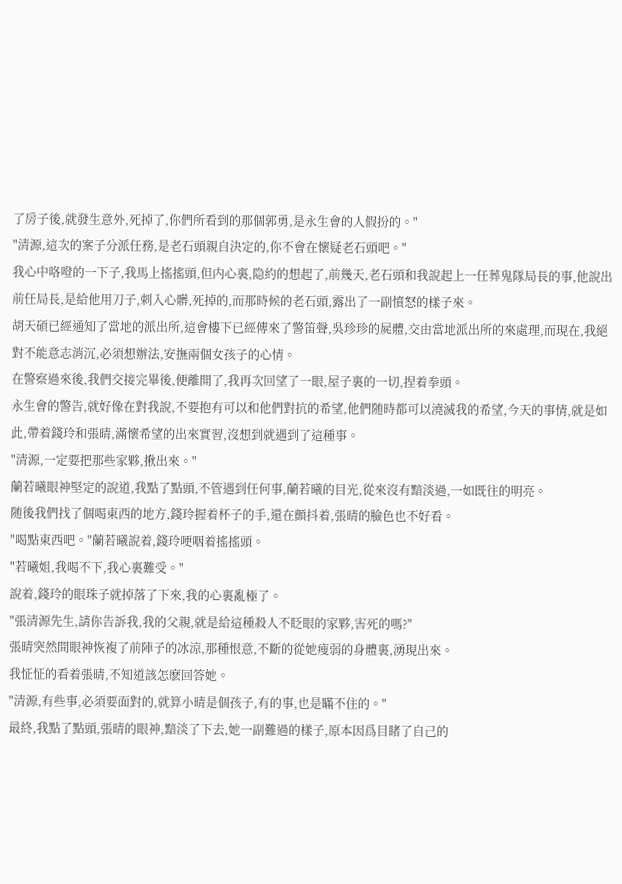了房子後,就發生意外,死掉了,你們所看到的那個郭勇,是永生會的人假扮的。"
"清源,這次的案子分派任務,是老石頭親自決定的,你不會在懷疑老石頭吧。"
我心中咯噔的一下子,我馬上搖搖頭,但内心裏,隐約的想起了,前幾天,老石頭和我說起上一任葬鬼隊局長的事,他說出前任局長,是給他用刀子,刺入心髒,死掉的,而那時候的老石頭,露出了一副憤怒的樣子來。
胡天碩已經通知了當地的派出所,這會樓下已經傳來了警笛聲,吳珍珍的屍體,交由當地派出所的來處理,而現在,我絕對不能意志消沉,必須想辦法,安撫兩個女孩子的心情。
在警察過來後,我們交接完畢後,便離開了,我再次回望了一眼,屋子裏的一切,捏着拳頭。
永生會的警告,就好像在對我說,不要抱有可以和他們對抗的希望,他們随時都可以澆滅我的希望,今天的事情,就是如此,帶着錢玲和張晴,滿懷希望的出來實習,沒想到就遇到了這種事。
"清源,一定要把那些家夥,揪出來。"
蘭若曦眼神堅定的說道,我點了點頭,不管遇到任何事,蘭若曦的目光,從來沒有黯淡過,一如既往的明亮。
随後我們找了個喝東西的地方,錢玲握着杯子的手,還在顫抖着,張晴的臉色也不好看。
"喝點東西吧。"蘭若曦說着,錢玲哽咽着搖搖頭。
"若曦姐,我喝不下,我心裏難受。"
說着,錢玲的眼珠子就掉落了下來,我的心裏亂極了。
"張清源先生,請你告訴我,我的父親,就是給這種殺人不眨眼的家夥,害死的嗎?"
張晴突然間眼神恢複了前陣子的冰涼,那種恨意,不斷的從她瘦弱的身體裏,湧現出來。
我怔怔的看着張晴,不知道該怎麽回答她。
"清源,有些事,必須要面對的,就算小晴是個孩子,有的事,也是瞞不住的。"
最終,我點了點頭,張晴的眼神,黯淡了下去,她一副難過的樣子,原本因爲目睹了自己的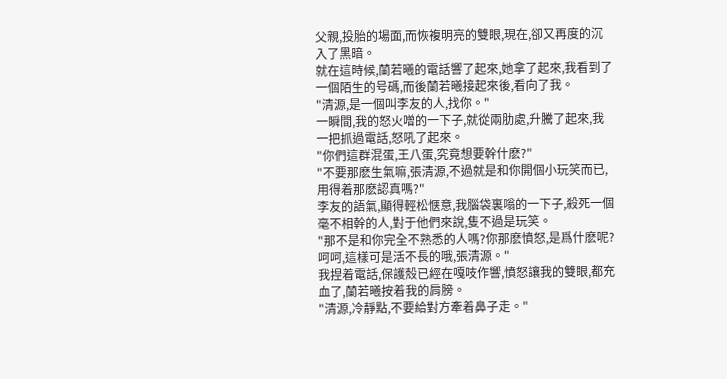父親,投胎的場面,而恢複明亮的雙眼,現在,卻又再度的沉入了黑暗。
就在這時候,蘭若曦的電話響了起來,她拿了起來,我看到了一個陌生的号碼,而後蘭若曦接起來後,看向了我。
"清源,是一個叫李友的人,找你。"
一瞬間,我的怒火噌的一下子,就從兩肋處,升騰了起來,我一把抓過電話,怒吼了起來。
"你們這群混蛋,王八蛋,究竟想要幹什麽?"
"不要那麽生氣嘛,張清源,不過就是和你開個小玩笑而已,用得着那麽認真嗎?"
李友的語氣,顯得輕松惬意,我腦袋裏嗡的一下子,殺死一個毫不相幹的人,對于他們來說,隻不過是玩笑。
"那不是和你完全不熟悉的人嗎?你那麽憤怒,是爲什麽呢?呵呵,這樣可是活不長的哦,張清源。"
我捏着電話,保護殼已經在嘎吱作響,憤怒讓我的雙眼,都充血了,蘭若曦按着我的肩膀。
"清源,冷靜點,不要給對方牽着鼻子走。"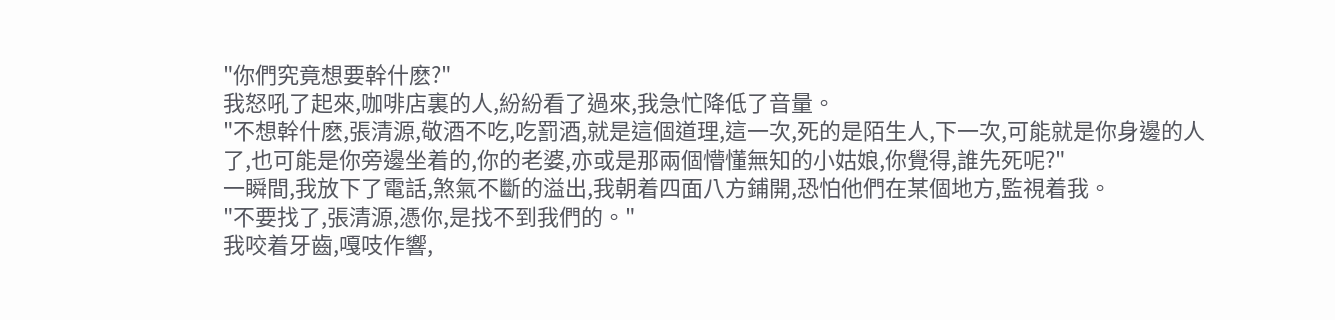"你們究竟想要幹什麽?"
我怒吼了起來,咖啡店裏的人,紛紛看了過來,我急忙降低了音量。
"不想幹什麽,張清源,敬酒不吃,吃罰酒,就是這個道理,這一次,死的是陌生人,下一次,可能就是你身邊的人了,也可能是你旁邊坐着的,你的老婆,亦或是那兩個懵懂無知的小姑娘,你覺得,誰先死呢?"
一瞬間,我放下了電話,煞氣不斷的溢出,我朝着四面八方鋪開,恐怕他們在某個地方,監視着我。
"不要找了,張清源,憑你,是找不到我們的。"
我咬着牙齒,嘎吱作響,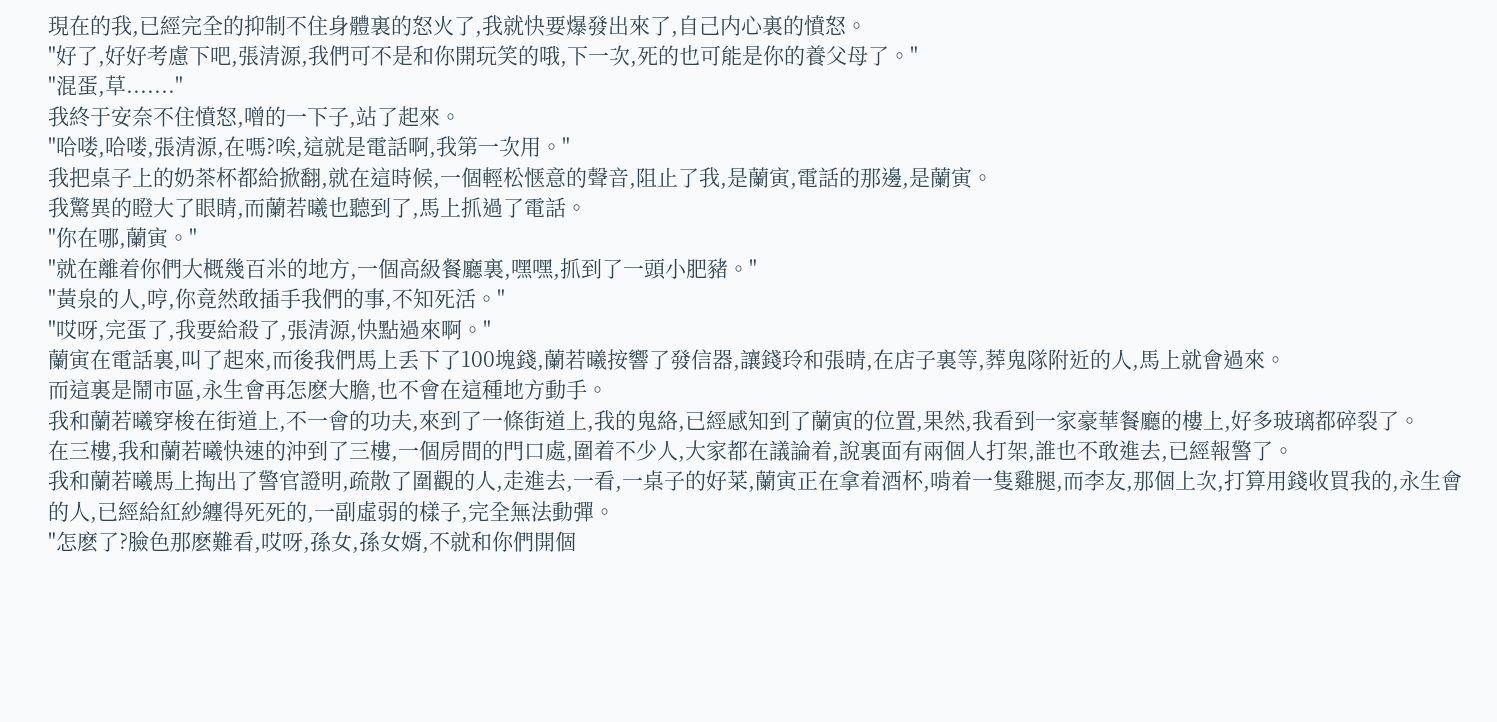現在的我,已經完全的抑制不住身體裏的怒火了,我就快要爆發出來了,自己内心裏的憤怒。
"好了,好好考慮下吧,張清源,我們可不是和你開玩笑的哦,下一次,死的也可能是你的養父母了。"
"混蛋,草......."
我終于安奈不住憤怒,噌的一下子,站了起來。
"哈喽,哈喽,張清源,在嗎?唉,這就是電話啊,我第一次用。"
我把桌子上的奶茶杯都給掀翻,就在這時候,一個輕松惬意的聲音,阻止了我,是蘭寅,電話的那邊,是蘭寅。
我驚異的瞪大了眼睛,而蘭若曦也聽到了,馬上抓過了電話。
"你在哪,蘭寅。"
"就在離着你們大概幾百米的地方,一個高級餐廳裏,嘿嘿,抓到了一頭小肥豬。"
"黃泉的人,哼,你竟然敢插手我們的事,不知死活。"
"哎呀,完蛋了,我要給殺了,張清源,快點過來啊。"
蘭寅在電話裏,叫了起來,而後我們馬上丢下了100塊錢,蘭若曦按響了發信器,讓錢玲和張晴,在店子裏等,葬鬼隊附近的人,馬上就會過來。
而這裏是鬧市區,永生會再怎麽大膽,也不會在這種地方動手。
我和蘭若曦穿梭在街道上,不一會的功夫,來到了一條街道上,我的鬼絡,已經感知到了蘭寅的位置,果然,我看到一家豪華餐廳的樓上,好多玻璃都碎裂了。
在三樓,我和蘭若曦快速的沖到了三樓,一個房間的門口處,圍着不少人,大家都在議論着,說裏面有兩個人打架,誰也不敢進去,已經報警了。
我和蘭若曦馬上掏出了警官證明,疏散了圍觀的人,走進去,一看,一桌子的好菜,蘭寅正在拿着酒杯,啃着一隻雞腿,而李友,那個上次,打算用錢收買我的,永生會的人,已經給紅紗纏得死死的,一副虛弱的樣子,完全無法動彈。
"怎麽了?臉色那麽難看,哎呀,孫女,孫女婿,不就和你們開個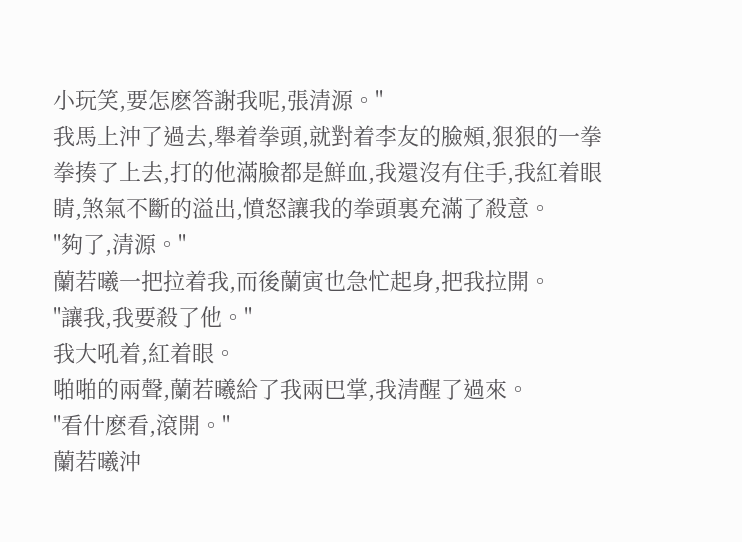小玩笑,要怎麽答謝我呢,張清源。"
我馬上沖了過去,舉着拳頭,就對着李友的臉頰,狠狠的一拳拳揍了上去,打的他滿臉都是鮮血,我還沒有住手,我紅着眼睛,煞氣不斷的溢出,憤怒讓我的拳頭裏充滿了殺意。
"夠了,清源。"
蘭若曦一把拉着我,而後蘭寅也急忙起身,把我拉開。
"讓我,我要殺了他。"
我大吼着,紅着眼。
啪啪的兩聲,蘭若曦給了我兩巴掌,我清醒了過來。
"看什麽看,滾開。"
蘭若曦沖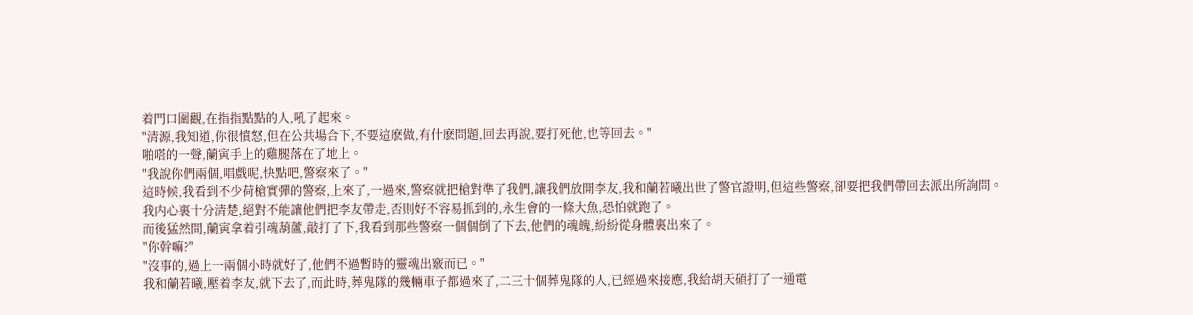着門口圍觀,在指指點點的人,吼了起來。
"清源,我知道,你很憤怒,但在公共場合下,不要這麽做,有什麽問題,回去再說,要打死他,也等回去。"
啪嗒的一聲,蘭寅手上的雞腿落在了地上。
"我說你們兩個,唱戲呢,快點吧,警察來了。"
這時候,我看到不少荷槍實彈的警察,上來了,一過來,警察就把槍對準了我們,讓我們放開李友,我和蘭若曦出世了警官證明,但這些警察,卻要把我們帶回去派出所詢問。
我内心裏十分清楚,絕對不能讓他們把李友帶走,否則好不容易抓到的,永生會的一條大魚,恐怕就跑了。
而後猛然間,蘭寅拿着引魂葫蘆,敲打了下,我看到那些警察一個個倒了下去,他們的魂魄,紛紛從身體裏出來了。
"你幹嘛?"
"沒事的,過上一兩個小時就好了,他們不過暫時的靈魂出竅而已。"
我和蘭若曦,壓着李友,就下去了,而此時,葬鬼隊的幾輛車子都過來了,二三十個葬鬼隊的人,已經過來接應,我給胡天碩打了一通電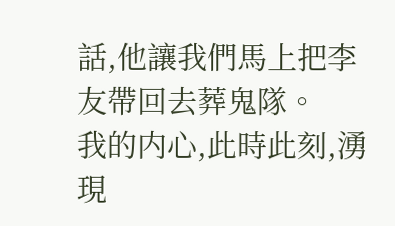話,他讓我們馬上把李友帶回去葬鬼隊。
我的内心,此時此刻,湧現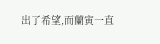出了希望,而蘭寅一直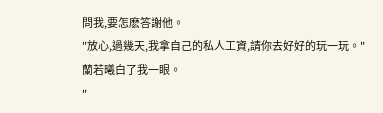問我,要怎麽答謝他。
"放心,過幾天,我拿自己的私人工資,請你去好好的玩一玩。"
蘭若曦白了我一眼。
"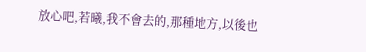放心吧,若曦,我不會去的,那種地方,以後也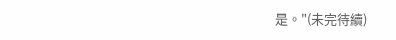是。"(未完待續)